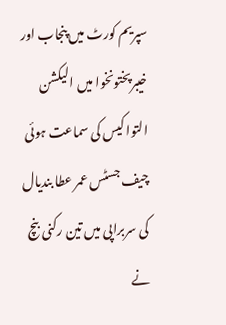سپریم کورٹ میں پنجاب اور خیبرپختونخوا میں الیکشن التوا کیس کی سماعت ہوئی
چیف جسٹس عمر عطا بندیال کی سربراپی میں تین رکنی بنچ نے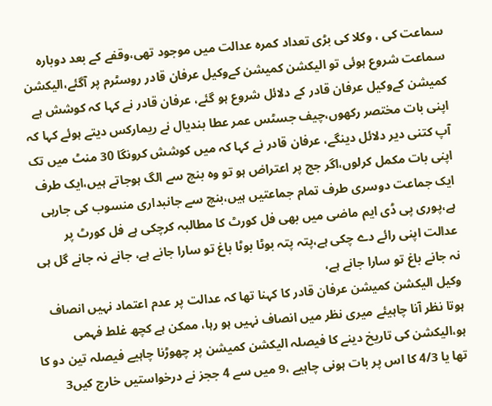سماعت کی ، وکلا کی بڑی تعداد کمرہ عدالت میں موجود تھی،وقفے کے بعد دوبارہ سماعت شروع ہوئی تو الیکشن کمیشن کےوکیل عرفان قادر روسٹرم پر آگئے،الیکشن کمیشن کےوکیل عرفان قادر کے دلائل شروع ہو گئے، عرفان قادر نے کہا کہ کوشش ہے اپنی بات مختصر رکھوں،چیف جسٹس عمر عطا بندیال نے ریمارکس دیتے ہوئے کہا کہ آپ کتنی دیر دلائل دینگے، عرفان قادر نے کہا کہ میں کوشش کرونگا 30 منٹ میں تک اپنی بات مکمل کرلوں،اگر جج پر اعتراض ہو تو وہ بنچ سے الگ ہوجاتے ہیں،ایک طرف ایک جماعت دوسری طرف تمام جماعتیں ہیں،بنچ سے جانبداری منسوب کی جارہی ہے،پوری پی ڈی ایم ماضی میں بھی فل کورٹ کا مطالبہ کرچکی ہے فل کورٹ پر عدالت اپنی رائے دے چکی ہے،پتہ پتہ بوٹا بوٹا باغ تو سارا جانے ہے، جانے نہ جانے گل ہی نہ جانے باغ تو سارا جانے ہے،
وکیل الیکشن کمیشن عرفان قادر کا کہنا تھا کہ عدالت پر عدم اعتماد نہیں انصاف ہوتا نظر آنا چاہیئے میری نظر میں انصاف نہیں ہو رہا، ممکن ہے کچھ غلط فہمی ہو،الیکشن کی تاریخ دینے کا فیصلہ الیکشن کمیشن پر چھوڑنا چاہیے فیصلہ تین دو کا تھا یا 4/3 کا اس پر بات ہونی چاہیے ،9 میں سے 4 ججز نے درخواستیں خارج کیں3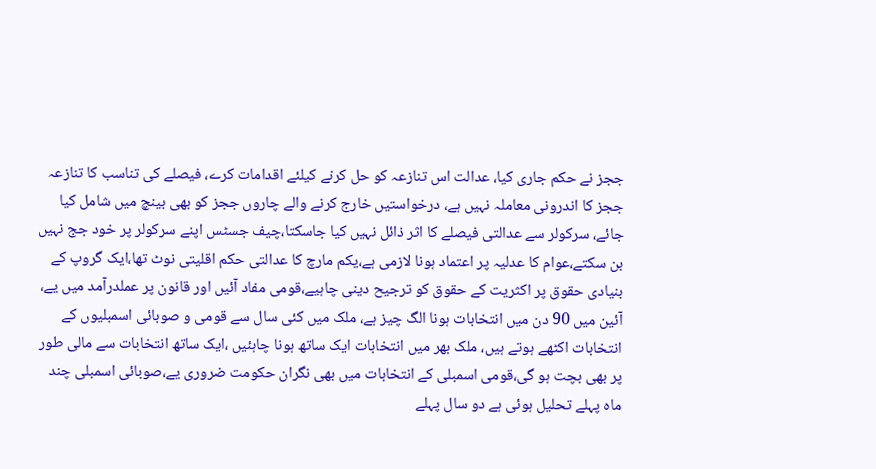ججز نے حکم جاری کیا، عدالت اس تنازعہ کو حل کرنے کیلئے اقدامات کرے، فیصلے کی تناسب کا تنازعہ ججز کا اندرونی معاملہ نہیں ہے، درخواستیں خارج کرنے والے چاروں ججز کو بھی بینچ میں شامل کیا جائے، سرکولر سے عدالتی فیصلے کا اثر ذائل نہیں کیا جاسکتا،چیف جسٹس اپنے سرکولر پر خود جج نہیں بن سکتے،عوام کا عدلیہ پر اعتماد ہونا لازمی ہے،یکم مارچ کا عدالتی حکم اقلیتی نوٹ تھا،ایک گروپ کے بنیادی حقوق پر اکثریت کے حقوق کو ترجیح دینی چاہیے،قومی مفاد آئیں اور قانون پر عملدرآمد میں یے، آئین میں 90 دن میں انتخابات ہونا الگ چیز ہے، ملک میں کئی سال سے قومی و صوبائی اسمبلیوں کے انتخابات اکٹھے ہوتے ہیں، ملک بھر میں انتخابات ایک ساتھ ہونا چاہئیں ،ایک ساتھ انتخابات سے مالی طور پر بھی بچت ہو گی،قومی اسمبلی کے انتخابات میں بھی نگران حکومت ضروری یے،صوبائی اسمبلی چند ماہ پہلے تحلیل ہوئی ہے دو سال پہلے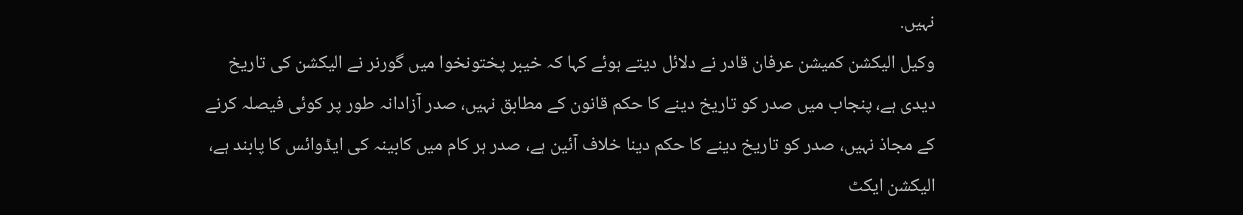نہیں.
وکیل الیکشن کمیشن عرفان قادر نے دلائل دیتے ہوئے کہا کہ خیبر پختونخوا میں گورنر نے الیکشن کی تاریخ دیدی ہے، پنجاب میں صدر کو تاریخ دینے کا حکم قانون کے مطابق نہیں، صدر آزادانہ طور پر کوئی فیصلہ کرنے کے مجاذ نہیں، صدر کو تاریخ دینے کا حکم دینا خلاف آئین ہے، صدر ہر کام میں کابینہ کی ایڈوائس کا پابند ہے، الیکشن ایکٹ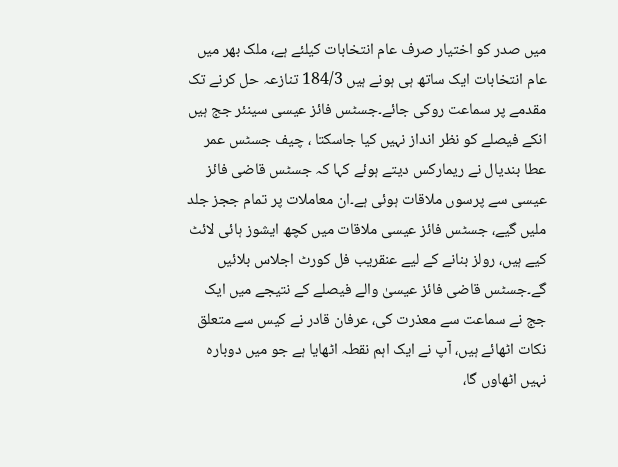میں صدر کو اختیار صرف عام انتخابات کیلئے ہے، ملک بھر میں عام انتخابات ایک ساتھ ہی ہونے ہیں 184/3 تنازعہ حل کرنے تک مقدمے پر سماعت روکی جائے۔جسٹس فائز عیسی سینئر جج ہیں انکے فیصلے کو نظر انداز نہیں کیا جاسکتا ، چیف جسٹس عمر عطا بندیال نے ریمارکس دیتے ہوئے کہا کہ جسٹس قاضی فائز عیسی سے پرسوں ملاقات ہوئی ہے۔ان معاملات پر تمام ججز جلد ملیں گیے، جسٹس فائز عیسی ملاقات میں کچھ ایشوز ہائی لائٹ کیے ہیں، رولز بنانے کے لیے عنقریب فل کورٹ اجلاس بلائیں گے۔جسٹس قاضی فائز عیسیٰ والے فیصلے کے نتیجے میں ایک جج نے سماعت سے معذرت کی، عرفان قادر نے کیس سے متعلق نکات اٹھائے ہیں، آپ نے ایک اہم نقطہ اٹھایا ہے جو میں دوبارہ نہیں اٹھاوں گا،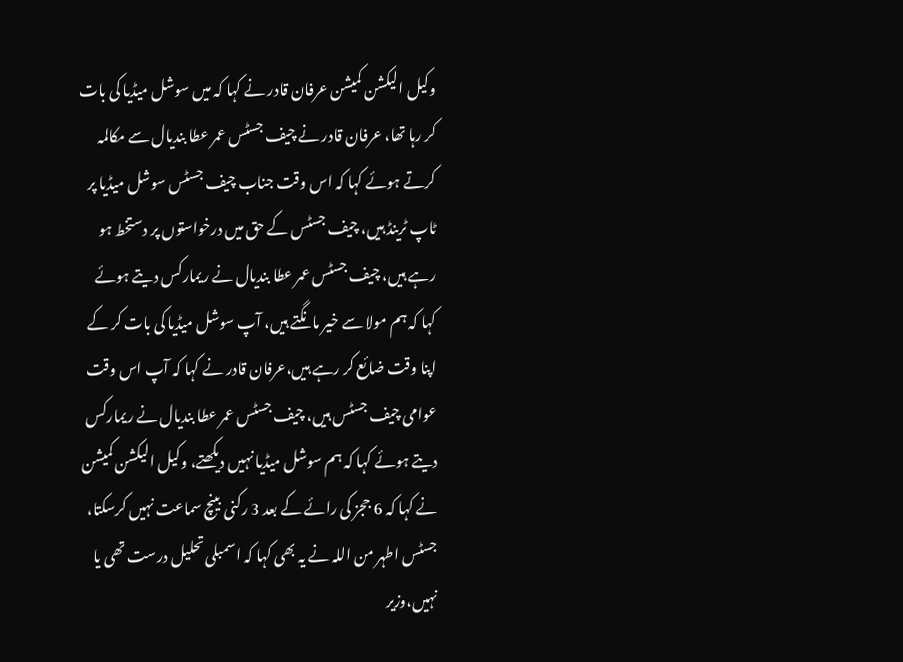وکیل الیکشن کمیشن عرفان قادر نے کہا کہ میں سوشل میڈیا کی بات کر رہا تھا، عرفان قادر نے چیف جسٹس عمر عطا بندیال سے مکالمہ کرتے ہوئے کہا کہ اس وقت جناب چیف جسٹس سوشل میڈیا پر ٹاپ ٹرینڈ ہیں، چیف جسٹس کے حق میں درخواستوں پر دستخط ہو رہے ہیں، چیف جسٹس عمر عطا بندیال نے ریمارکس دیتے ہوئے کہا کہ ہم مولا سے خیر مانگتے ہیں، آپ سوشل میڈیا کی بات کر کے اپنا وقت ضائع کر رہے ہیں،عرفان قادر نے کہا کہ آپ اس وقت عوامی چیف جسٹس ہیں، چیف جسٹس عمر عطا بندیال نے ریمارکس دیتے ہوئے کہا کہ ہم سوشل میڈیا نہیں دیکھتے، وکیل الیکشن کمیشن نے کہا کہ 6 ججز کی رائے کے بعد 3 رکنی بینچ سماعت نہیں کرسکتا، جسٹس اطہر من اللہ نے یہ بھی کہا کہ اسمبلی تحلیل درست تھی یا نہیں،وزیر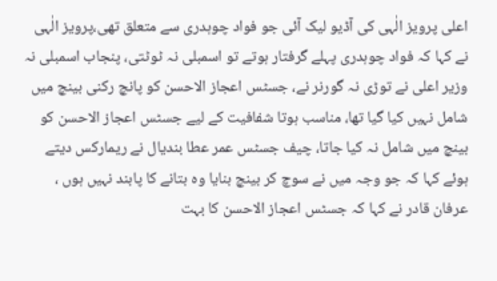اعلی پرویز الٰہی کی آڈیو لیک آئی جو فواد چوہدری سے متعلق تھی،پرویز الٰہی نے کہا کہ فواد چوہدری پہلے گرفتار ہوتے تو اسمبلی نہ ٹوٹتی، پنجاب اسمبلی نہ وزیر اعلی نے توڑی نہ گورنر نے، جسٹس اعجاز الاحسن کو پانچ رکنی بینچ میں شامل نہیں کیا گیا تھا، مناسب ہوتا شفافیت کے لیے جسٹس اعجاز الاحسن کو بینچ میں شامل نہ کیا جاتا، چیف جسٹس عمر عطا بندیال نے ریمارکس دیتے ہوئے کہا کہ جو وجہ میں نے سوچ کر بینچ بنایا وہ بتانے کا پابند نہیں ہوں ، عرفان قادر نے کہا کہ جسٹس اعجاز الاحسن کا بہت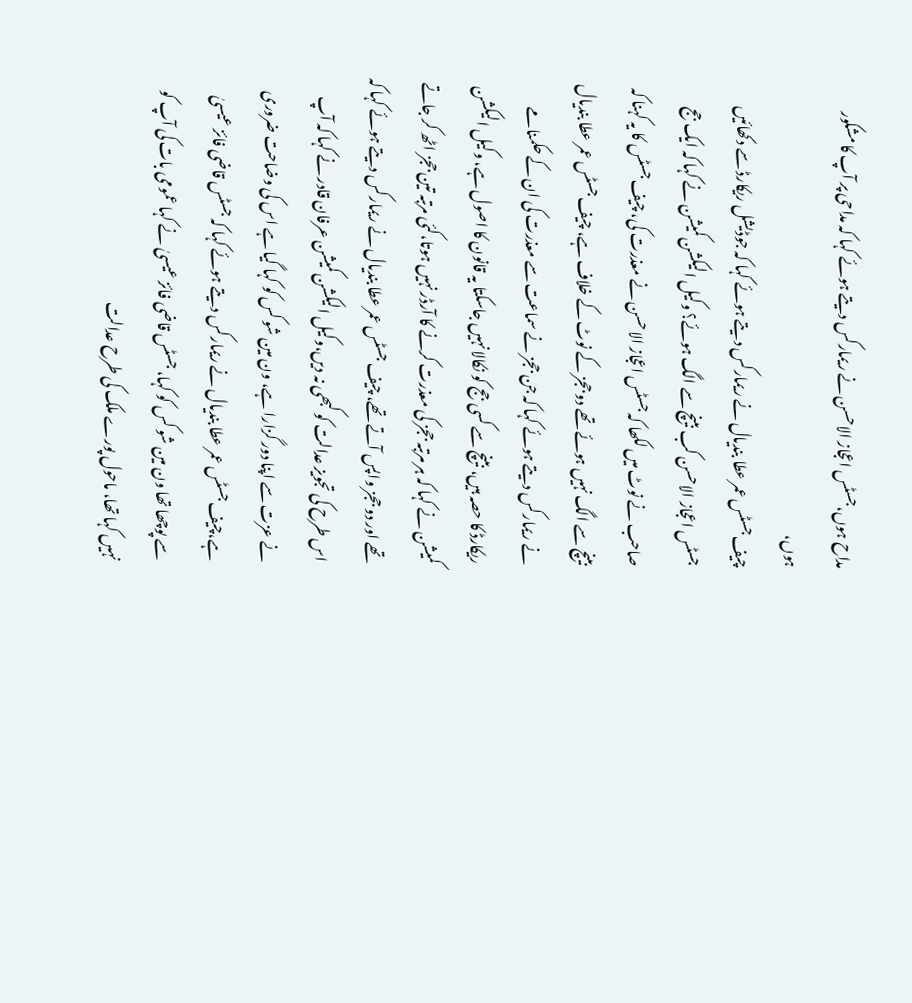مداح ہوں،جسٹس اعجاز الاحسن نے ریمارکس دیتے ہوئے کہا کہ مداحی پر آپ کا مشکور ہوں،
چیف جسٹس عمر عطا بندیال نے ریمارکس دیتے ہوئے کہا کہ جوڈیشل ریکارڈ سے دکھائیں جسٹس اعجاز الاحسن کب بینچ سے الگ ہوئے؟ وکیل الیکشن کمیشن نے کہا کہ ایک جج صاحب نے نوٹ میں لکھا کہ جسٹس اعجاز الاحسن نے معذرت کی، چیف جسٹس کا یہ کہنا کہ بینچ سے الگ نہیں ہوئے تھے دو ججز کے نوٹ کے خلاف ہے، چیف جسٹس عمر عطا بندیال نے ریمارکس دیتے ہوئے کہا کہ جن ججز نے سماعت سے معذرت کی ان کے حکمنامے ریکارڈ کا حصہ ہیں، بینچ سے کسی جج کو نکالا نہیں جاسکتا یہ قانون کا اصول ہے، وکیل الیکشن کمیشن نے کہا کہ ہر مرتبہ ججز کی معذرت کرنے کا آرڈر نہیں ہوتا،کئی مرتبہ تین ججز اٹھ کر جاتے تھے اور دو ججز واپس آتے تھے، چیف جسٹس عمر عطا بندیال نے ریمارکس دیتے ہوئے کہا کہ اس طرح کی تجویز عدالت کو کبھی نہ دیں،وکیل الیکشن کمیشن عرفان قادر نے کہا کہ آپ نے عزت سے اپنا دور گزارا ہے، ون مین شو کس کو کہا گیا ہے اس کی وضاحت ضروری ہے،چیف جسٹس عمر عطا بندیال نے ریمارکس دیتے ہوئے کہا کہ جسٹس قاضی فائز عیسیٰ سے پوچھا تھا ون مین شو کس کو کہا، جسٹس قاضی فائز عیسیٰ نے کہا عمومی بات کی آپ کو نہیں کہا تھا، ماحول پورے ملک کی طرح عدالت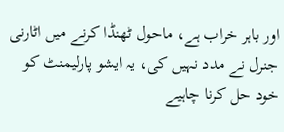اور باہر خراب ہے، ماحول ٹھنڈا کرنے میں اٹارنی جنرل نے مدد نہیں کی، یہ ایشو پارلیمنٹ کو خود حل کرنا چاہیے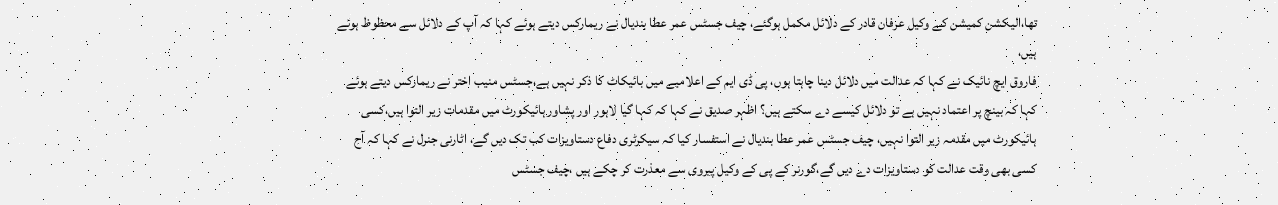تھا،الیکشن کمیشن کے وکیل عرفان قادر کے دلائل مکمل ہوگئے، چیف جسٹس عمر عطا بندیال نے ریمارکس دیتے ہوئے کہا کہ آپ کے دلائل سے محظوظ ہوئے ہیں،
فاروق ایچ نائیک نے کہا کہ عدالت میں دلائل دینا چاہتا ہوں، پی ڈی ایم کے اعلامیے میں بائیکاٹ کا ذکر نہیں ہے،جسٹس منیب اختر نے ریمارکس دیتے ہوئے کہا کہ بینچ پر اعتماد نہیں ہے تو دلائل کیسے دے سکتے ہیں؟ اظہر صدیق نے کہا کہ کہا گیا لاہور اور پشاور ہائیکورٹ میں مقدمات زیر التوا ہیں،کسی ہائیکورٹ میں مقدمہ زیر التوا نہیں، چیف جسٹس عمر عطا بندیال نے استفسار کیا کہ سیکرٹری دفاع دستاویزات کب تک دیں گے، اٹارنی جنرل نے کہا کہ آج کسی بھی وقت عدالت کو دستاویزات دے دیں گے،گورنر کے پی کے وکیل پیروی سے معذرت کر چکے ہیں ،چیف جسٹس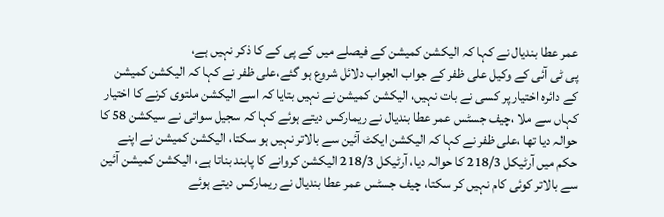عمر عطا بندیال نے کہا کہ الیکشن کمیشن کے فیصلے میں کے پی کے کا ذکر نہیں ہے،
پی ٹی آئی کے وکیل علی ظفر کے جواب الجواب دلائل شروع ہو گئے،علی ظفر نے کہا کہ الیکشن کمیشن کے دائرہ اختیار پر کسی نے بات نہیں، الیکشن کمیشن نے نہیں بتایا کہ اسے الیکشن ملتوی کرنے کا اختیار کہاں سے ملا ،چیف جسٹس عمر عطا بندیال نے ریمارکس دیتے ہوئے کہا کہ سجیل سواتی نے سیکشن 58 کا حوالہ دیا تھا ،علی ظفر نے کہا کہ الیکشن ایکٹ آئین سے بالاتر نہیں ہو سکتا، الیکشن کمیشن نے اپنے حکم میں آرٹیکل 218/3 کا حوالہ دیا، آرٹیکل 218/3 الیکشن کروانے کا پابند بناتا ہے، الیکشن کمیشن آئین سے بالاتر کوئی کام نہیں کر سکتا، چیف جسٹس عمر عطا بندیال نے ریمارکس دیتے ہوئے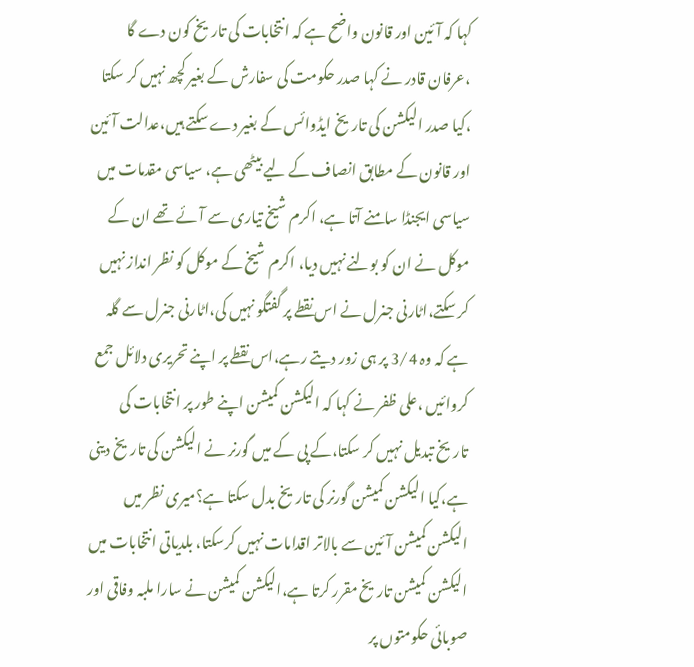کہا کہ آئین اور قانون واضح ہے کہ انتخابات کی تاریخ کون دے گا ،عرفان قادر نے کہا صدر حکومت کی سفارش کے بغیر کچھ نہیں کر سکتا ،کیا صدر الیکشن کی تاریخ ایڈوائس کے بغیر دے سکتے ہیں،عدالت آئین اور قانون کے مطابق انصاف کے لیے بیٹھی ہے، سیاسی مقدمات میں سیاسی ایجنڈا سامنے آتا ہے، اکرم شیخ تیاری سے آئے تھے ان کے موکل نے ان کو بولنے نہیں دیا، اکرم شیخ کے موکل کو نظر انداز نہیں کر سکتے،اٹارنی جنرل نے اس نقطے پر گفتگو نہیں کی،اٹارنی جنرل سے گلہ ہے کہ وہ 3/4 پر ہی زور دیتے رہے،اس نقطے پر اپنے تحریری دلائل جمع کروائیں ،علی ظفر نے کہا کہ الیکشن کمیشن اپنے طور پر انتخابات کی تاریخ تبدیل نہیں کر سکتا،کے پی کے میں گورنر نے الیکشن کی تاریخ دینی ہے،کیا الیکشن کمیشن گورنر کی تاریخ بدل سکتا ہے؟میری نظر میں الیکشن کمیشن آئین سے بالاتر اقدامات نہیں کرسکتا، بلدیاتی انتخابات میں الیکشن کمیشن تاریخ مقرر کرتا ہے،الیکشن کمیشن نے سارا ملبہ وفاقی اور صوبائی حکومتوں پر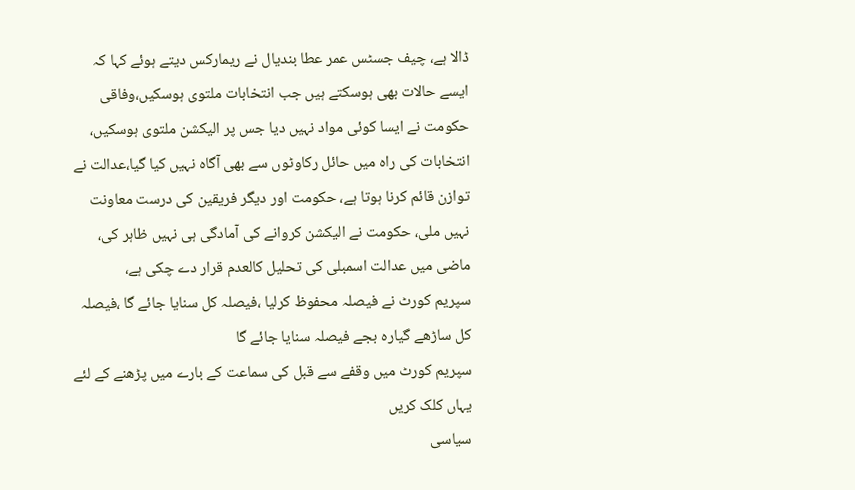ڈالا ہے، چیف جسٹس عمر عطا بندیال نے ریمارکس دیتے ہوئے کہا کہ ایسے حالات بھی ہوسکتے ہیں جب انتخابات ملتوی ہوسکیں،وفاقی حکومت نے ایسا کوئی مواد نہیں دیا جس پر الیکشن ملتوی ہوسکیں، انتخابات کی راہ میں حائل رکاوٹوں سے بھی آگاہ نہیں کیا گیا،عدالت نے توازن قائم کرنا ہوتا ہے، حکومت اور دیگر فریقین کی درست معاونت نہیں ملی، حکومت نے الیکشن کروانے کی آمادگی ہی نہیں ظاہر کی، ماضی میں عدالت اسمبلی کی تحلیل کالعدم قرار دے چکی ہے،
سپریم کورٹ نے فیصلہ محفوظ کرلیا ،فیصلہ کل سنایا جائے گا ،فیصلہ کل ساڑھے گیارہ بجے فیصلہ سنایا جائے گا
سپریم کورٹ میں وقفے سے قبل کی سماعت کے بارے میں پڑھنے کے لئے یہاں کلک کریں
سیاسی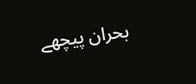بحران پیچھے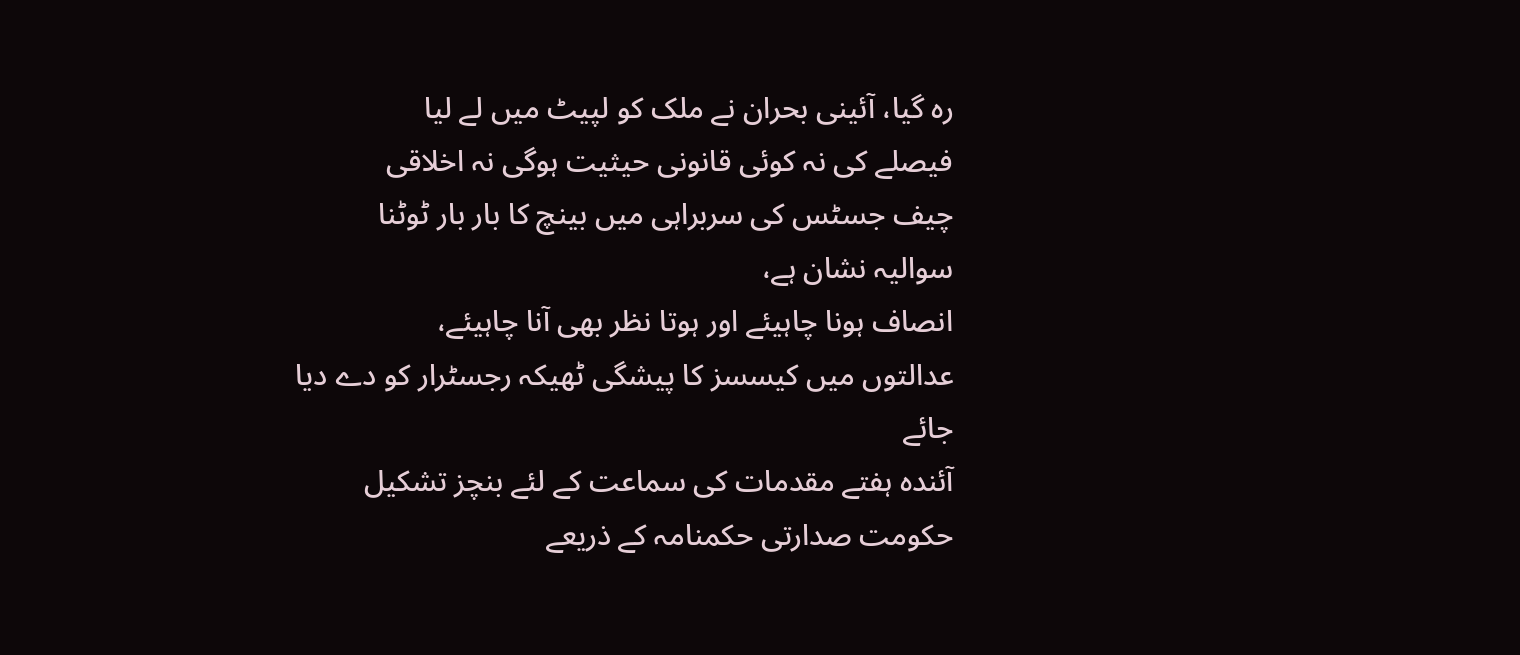رہ گیا، آئینی بحران نے ملک کو لپیٹ میں لے لیا
فیصلے کی نہ کوئی قانونی حیثیت ہوگی نہ اخلاقی
چیف جسٹس کی سربراہی میں بینچ کا بار بار ٹوٹنا سوالیہ نشان ہے،
انصاف ہونا چاہیئے اور ہوتا نظر بھی آنا چاہیئے،
عدالتوں میں کیسسز کا پیشگی ٹھیکہ رجسٹرار کو دے دیا جائے
آئندہ ہفتے مقدمات کی سماعت کے لئے بنچز تشکیل
حکومت صدارتی حکمنامہ کے ذریعے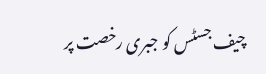چیف جسٹس کو جبری رخصت پر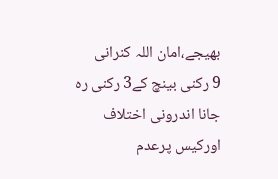بھیجے،امان اللہ کنرانی
9 رکنی بینچ کے3 رکنی رہ جانا اندرونی اختلاف اورکیس پرعدم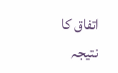اتفاق کا نتیجہ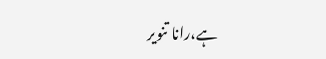ہے،رانا تنویر